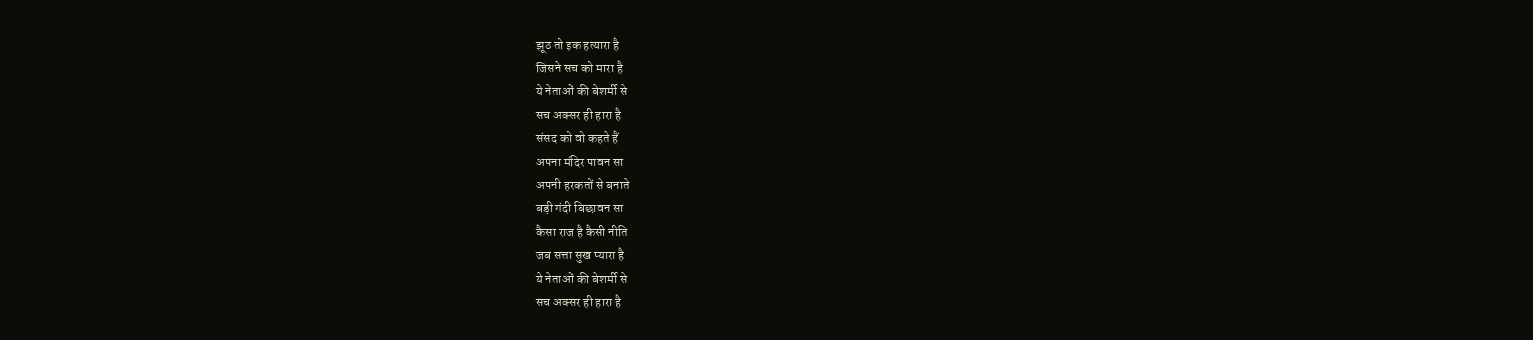झूठ तो इक हत्यारा है
जिसने सच को मारा है
ये नेताओं की बेशर्मी से
सच अक्सर ही हारा है
संसद को वो कहते हैं
अपना मंदिर पावन सा
अपनी हरकतों से बनाते
बड़ी गंदी बिछावन सा
कैसा राज है कैसी नीति
जब सत्ता सुख प्यारा है
ये नेताओं की बेशर्मी से
सच अक्सर ही हारा है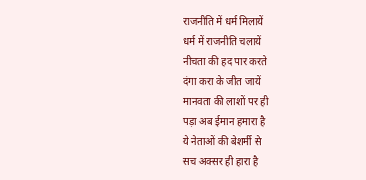राजनीति में धर्म मिलायें
धर्म में राजनीति चलायें
नीचता की हद पार करते
दंगा करा के जीत जायें
मानवता की लाशों पर ही
पड़ा अब ईमान हमारा है
ये नेताओं की बेशर्मी से
सच अक्सर ही हारा है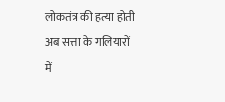लोकतंत्र की हत्या होती
अब सत्ता के गलियारों में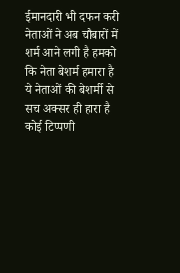ईमानदारी भी दफन करी
नेताओं ने अब चौबारों में
शर्म आने लगी है हमको
कि नेता बेशर्म हमारा है
ये नेताओं की बेशर्मी से
सच अक्सर ही हारा है
कोई टिप्पणी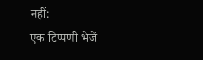नहीं:
एक टिप्पणी भेजें